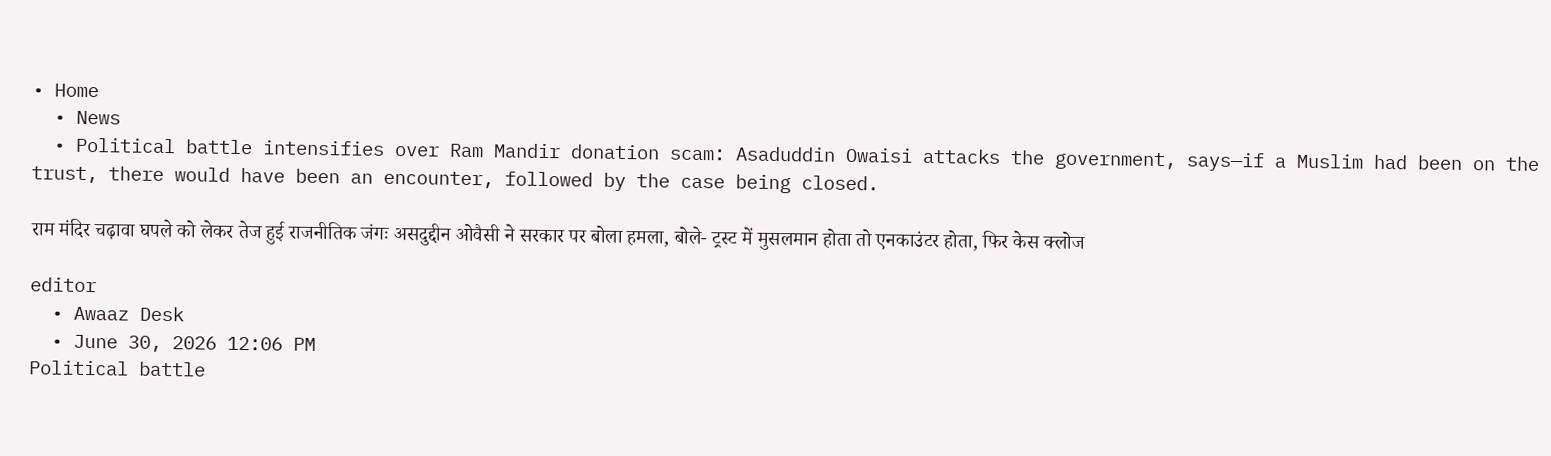• Home
  • News
  • Political battle intensifies over Ram Mandir donation scam: Asaduddin Owaisi attacks the government, says—if a Muslim had been on the trust, there would have been an encounter, followed by the case being closed.

राम मंदिर चढ़ावा घपले को लेकर तेज हुई राजनीतिक जंगः असदुद्दीन ओवैसी ने सरकार पर बोला हमला, बोले- ट्रस्ट में मुसलमान होता तो एनकाउंटर होता, फिर केस क्लोज

editor
  • Awaaz Desk
  • June 30, 2026 12:06 PM
Political battle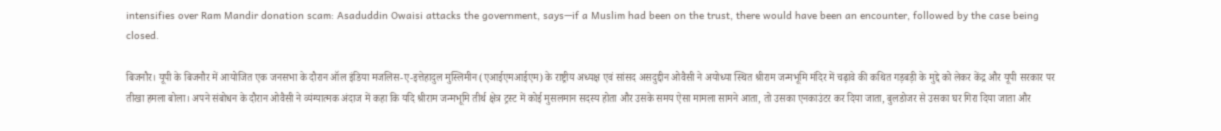intensifies over Ram Mandir donation scam: Asaduddin Owaisi attacks the government, says—if a Muslim had been on the trust, there would have been an encounter, followed by the case being closed.

बिजनौर। यूपी के बिजनौर में आयोजित एक जनसभा के दौरान ऑल इंडिया मजलिस-ए-इत्तेहादुल मुस्लिमीन (एआईएमआईएम) के राष्ट्रीय अध्यक्ष एवं सांसद असदुद्दीन ओवैसी ने अयोध्या स्थित श्रीराम जन्मभूमि मंदिर में चढ़ावे की कथित गड़बड़ी के मुद्दे को लेकर केंद्र और यूपी सरकार पर तीखा हमला बोला। अपने संबोधन के दौरान ओवैसी ने व्यंग्यात्मक अंदाज में कहा कि यदि श्रीराम जन्मभूमि तीर्थ क्षेत्र ट्रस्ट में कोई मुसलमान सदस्य होता और उसके समय ऐसा मामला सामने आता, तो उसका एनकाउंटर कर दिया जाता, बुलडोजर से उसका घर गिरा दिया जाता और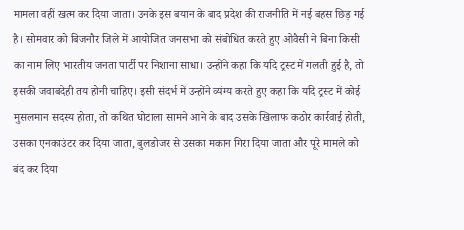मामला वहीं खत्म कर दिया जाता। उनके इस बयान के बाद प्रदेश की राजनीति में नई बहस छिड़ गई है। सोमवार को बिजनौर जिले में आयोजित जनसभा को संबोधित करते हुए ओवैसी ने बिना किसी का नाम लिए भारतीय जनता पार्टी पर निशाना साधा। उन्होंने कहा कि यदि ट्रस्ट में गलती हुई है, तो इसकी जवाबदेही तय होनी चाहिए। इसी संदर्भ में उन्होंने व्यंग्य करते हुए कहा कि यदि ट्रस्ट में कोई मुसलमान सदस्य होता, तो कथित घोटाला सामने आने के बाद उसके खिलाफ कठोर कार्रवाई होती, उसका एनकाउंटर कर दिया जाता, बुलडोजर से उसका मकान गिरा दिया जाता और पूरे मामले को बंद कर दिया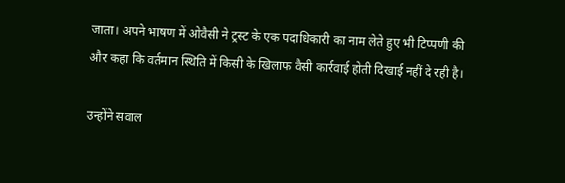जाता। अपने भाषण में ओवैसी ने ट्रस्ट के एक पदाधिकारी का नाम लेते हुए भी टिप्पणी की और कहा कि वर्तमान स्थिति में किसी के खिलाफ वैसी कार्रवाई होती दिखाई नहीं दे रही है।

उन्होंने सवाल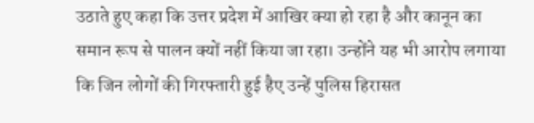उठाते हुए कहा कि उत्तर प्रदेश में आखिर क्या हो रहा है और कानून का समान रूप से पालन क्यों नहीं किया जा रहा। उन्होंने यह भी आरोप लगाया कि जिन लोगों की गिरफ्तारी हुई हैए उन्हें पुलिस हिरासत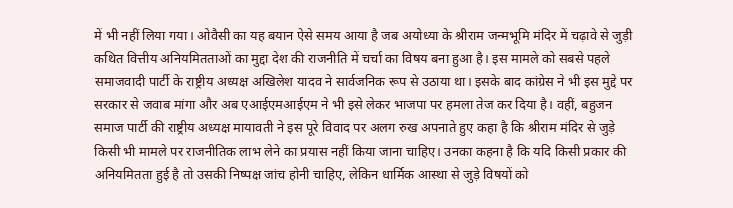में भी नहीं लिया गया। ओवैसी का यह बयान ऐसे समय आया है जब अयोध्या के श्रीराम जन्मभूमि मंदिर में चढ़ावे से जुड़ी कथित वित्तीय अनियमितताओं का मुद्दा देश की राजनीति में चर्चा का विषय बना हुआ है। इस मामले को सबसे पहले समाजवादी पार्टी के राष्ट्रीय अध्यक्ष अखिलेश यादव ने सार्वजनिक रूप से उठाया था। इसके बाद कांग्रेस ने भी इस मुद्दे पर सरकार से जवाब मांगा और अब एआईएमआईएम ने भी इसे लेकर भाजपा पर हमला तेज कर दिया है। वहीं, बहुजन समाज पार्टी की राष्ट्रीय अध्यक्ष मायावती ने इस पूरे विवाद पर अलग रुख अपनाते हुए कहा है कि श्रीराम मंदिर से जुड़े किसी भी मामले पर राजनीतिक लाभ लेने का प्रयास नहीं किया जाना चाहिए। उनका कहना है कि यदि किसी प्रकार की अनियमितता हुई है तो उसकी निष्पक्ष जांच होनी चाहिए, लेकिन धार्मिक आस्था से जुड़े विषयों को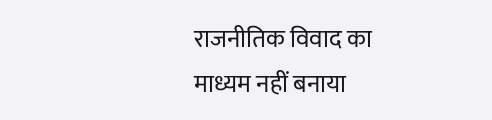राजनीतिक विवाद का माध्यम नहीं बनाया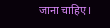जाना चाहिए।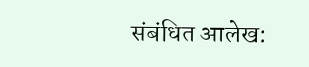संबंधित आलेख: